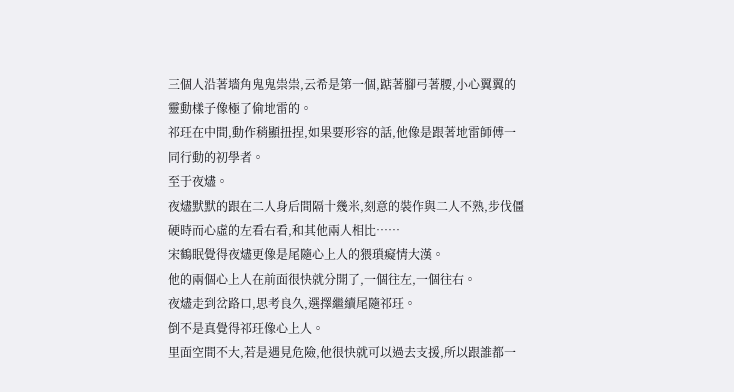三個人沿著墻角鬼鬼祟祟,云希是第一個,踮著腳弓著腰,小心翼翼的靈動樣子像極了偷地雷的。
祁玨在中間,動作稍顯扭捏,如果要形容的話,他像是跟著地雷師傅一同行動的初學者。
至于夜燼。
夜燼默默的跟在二人身后間隔十幾米,刻意的裝作與二人不熟,步伐僵硬時而心虛的左看右看,和其他兩人相比……
宋鶴眠覺得夜燼更像是尾隨心上人的猥瑣癡情大漢。
他的兩個心上人在前面很快就分開了,一個往左,一個往右。
夜燼走到岔路口,思考良久,選擇繼續尾隨祁玨。
倒不是真覺得祁玨像心上人。
里面空間不大,若是遇見危險,他很快就可以過去支援,所以跟誰都一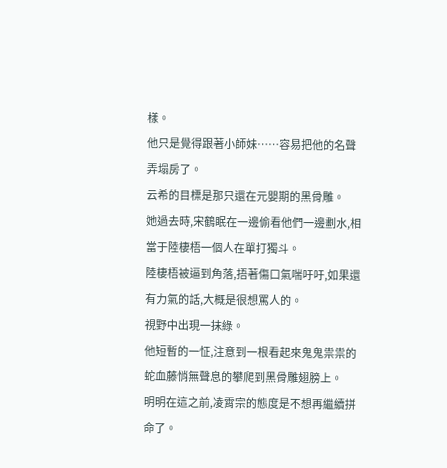樣。
他只是覺得跟著小師妹……容易把他的名聲弄塌房了。
云希的目標是那只還在元嬰期的黑骨雕。
她過去時,宋鶴眠在一邊偷看他們一邊劃水,相當于陸棲梧一個人在單打獨斗。
陸棲梧被逼到角落,捂著傷口氣喘吁吁,如果還有力氣的話,大概是很想罵人的。
視野中出現一抹綠。
他短暫的一怔,注意到一根看起來鬼鬼祟祟的蛇血藤悄無聲息的攀爬到黑骨雕翅膀上。
明明在這之前,凌霄宗的態度是不想再繼續拼命了。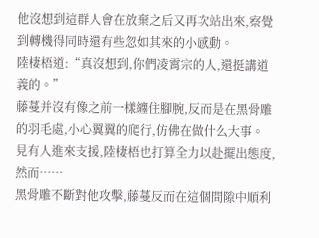他沒想到這群人會在放棄之后又再次站出來,察覺到轉機得同時還有些忽如其來的小感動。
陸棲梧道:“真沒想到,你們凌霄宗的人,還挺講道義的。”
藤蔓并沒有像之前一樣纏住腳腕,反而是在黑骨雕的羽毛處,小心翼翼的爬行,仿佛在做什么大事。
見有人進來支援,陸棲梧也打算全力以赴擺出態度,然而……
黑骨雕不斷對他攻擊,藤蔓反而在這個間隙中順利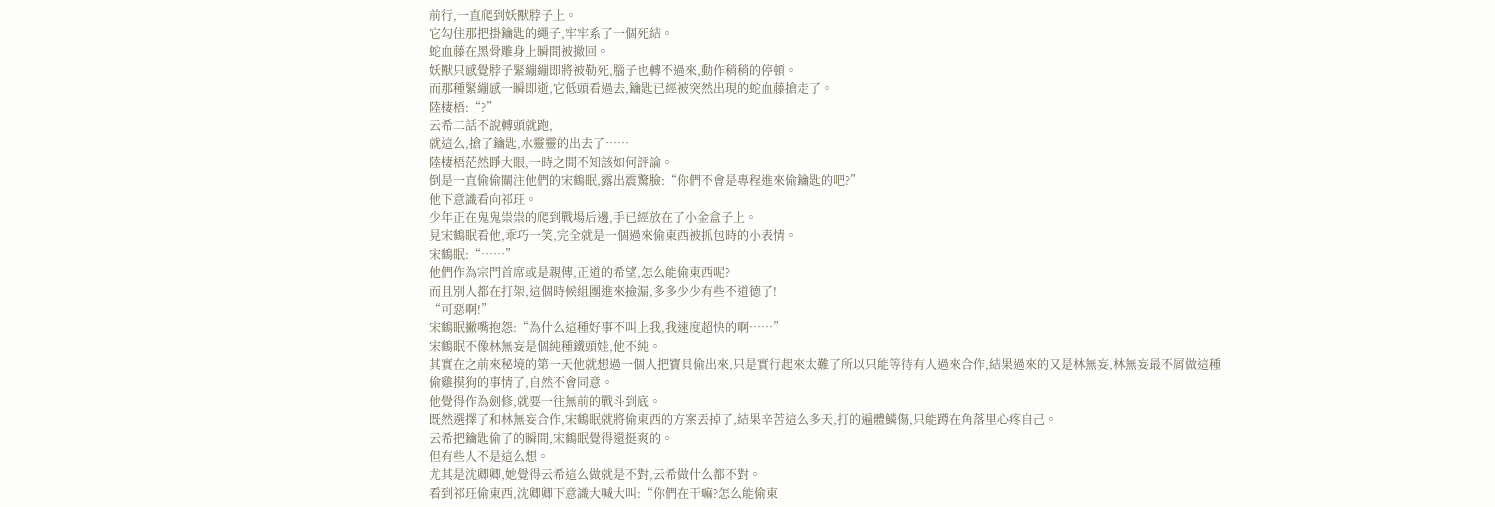前行,一直爬到妖獸脖子上。
它勾住那把掛鑰匙的繩子,牢牢系了一個死結。
蛇血藤在黑骨雕身上瞬間被撤回。
妖獸只感覺脖子緊繃繃即將被勒死,腦子也轉不過來,動作稍稍的停頓。
而那種緊繃感一瞬即逝,它低頭看過去,鑰匙已經被突然出現的蛇血藤搶走了。
陸棲梧:“?”
云希二話不說轉頭就跑,
就這么,搶了鑰匙,水靈靈的出去了……
陸棲梧茫然睜大眼,一時之間不知該如何評論。
倒是一直偷偷關注他們的宋鶴眠,露出震驚臉:“你們不會是專程進來偷鑰匙的吧?”
他下意識看向祁玨。
少年正在鬼鬼祟祟的爬到戰場后邊,手已經放在了小金盒子上。
見宋鶴眠看他,乖巧一笑,完全就是一個過來偷東西被抓包時的小表情。
宋鶴眠:“……”
他們作為宗門首席或是親傳,正道的希望,怎么能偷東西呢?
而且別人都在打架,這個時候組團進來撿漏,多多少少有些不道德了!
“可惡啊!”
宋鶴眠撇嘴抱怨:“為什么這種好事不叫上我,我速度超快的啊……”
宋鶴眠不像林無妄是個純種鐵頭娃,他不純。
其實在之前來秘境的第一天他就想過一個人把寶貝偷出來,只是實行起來太難了所以只能等待有人過來合作,結果過來的又是林無妄,林無妄最不屑做這種偷雞摸狗的事情了,自然不會同意。
他覺得作為劍修,就要一往無前的戰斗到底。
既然選擇了和林無妄合作,宋鶴眠就將偷東西的方案丟掉了,結果辛苦這么多天,打的遍體鱗傷,只能蹲在角落里心疼自己。
云希把鑰匙偷了的瞬間,宋鶴眠覺得還挺爽的。
但有些人不是這么想。
尤其是沈卿卿,她覺得云希這么做就是不對,云希做什么都不對。
看到祁玨偷東西,沈卿卿下意識大喊大叫:“你們在干嘛?怎么能偷東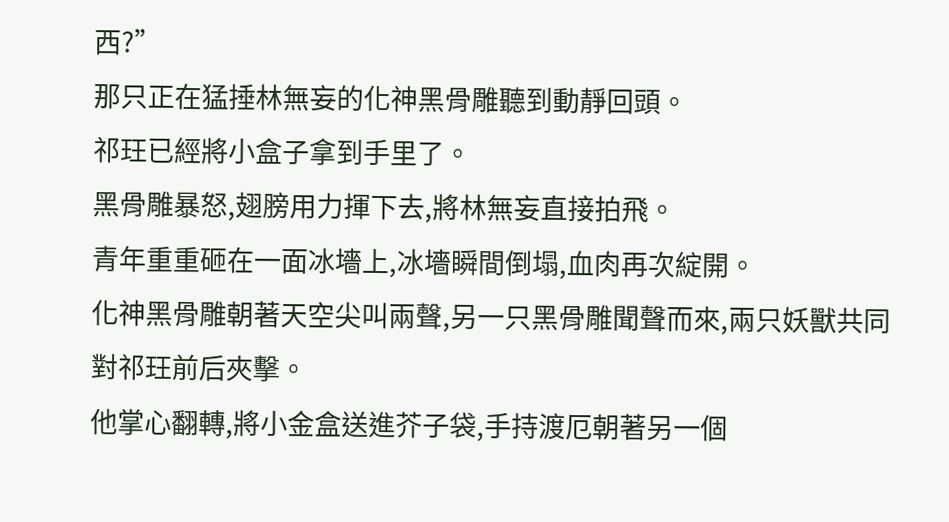西?”
那只正在猛捶林無妄的化神黑骨雕聽到動靜回頭。
祁玨已經將小盒子拿到手里了。
黑骨雕暴怒,翅膀用力揮下去,將林無妄直接拍飛。
青年重重砸在一面冰墻上,冰墻瞬間倒塌,血肉再次綻開。
化神黑骨雕朝著天空尖叫兩聲,另一只黑骨雕聞聲而來,兩只妖獸共同對祁玨前后夾擊。
他掌心翻轉,將小金盒送進芥子袋,手持渡厄朝著另一個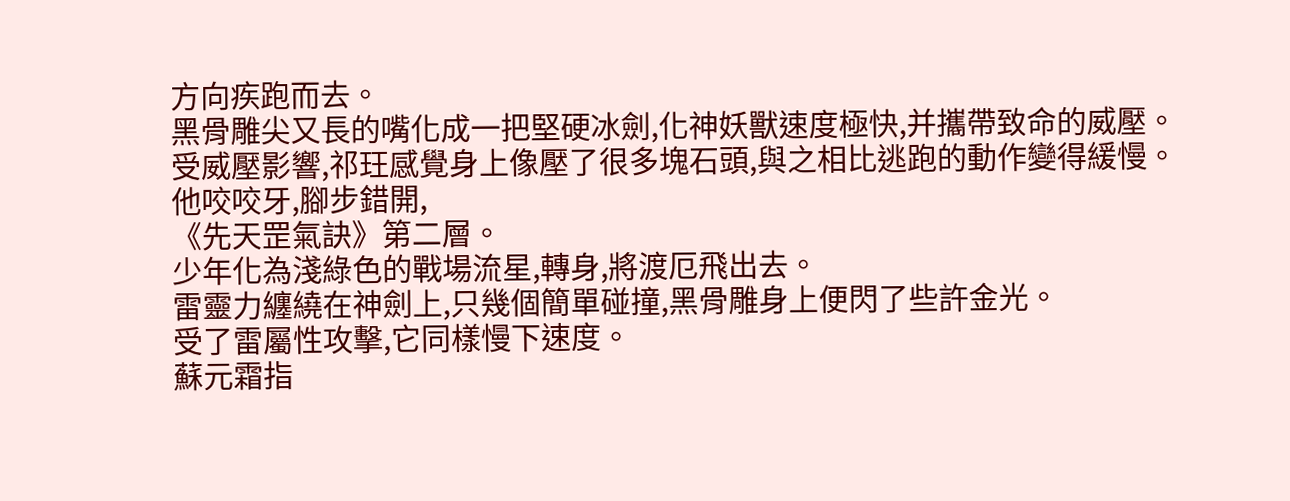方向疾跑而去。
黑骨雕尖又長的嘴化成一把堅硬冰劍,化神妖獸速度極快,并攜帶致命的威壓。
受威壓影響,祁玨感覺身上像壓了很多塊石頭,與之相比逃跑的動作變得緩慢。
他咬咬牙,腳步錯開,
《先天罡氣訣》第二層。
少年化為淺綠色的戰場流星,轉身,將渡厄飛出去。
雷靈力纏繞在神劍上,只幾個簡單碰撞,黑骨雕身上便閃了些許金光。
受了雷屬性攻擊,它同樣慢下速度。
蘇元霜指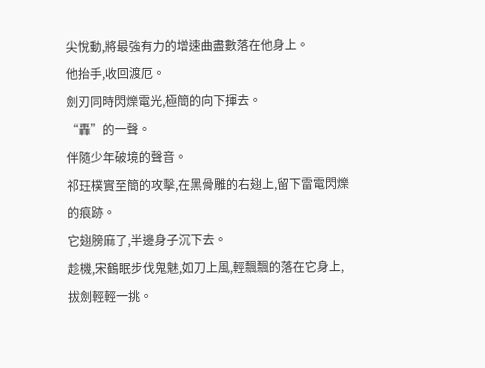尖悅動,將最強有力的增速曲盡數落在他身上。
他抬手,收回渡厄。
劍刃同時閃爍電光,極簡的向下揮去。
“轟”的一聲。
伴隨少年破境的聲音。
祁玨樸實至簡的攻擊,在黑骨雕的右翅上,留下雷電閃爍的痕跡。
它翅膀麻了,半邊身子沉下去。
趁機,宋鶴眠步伐鬼魅,如刀上風,輕飄飄的落在它身上,拔劍輕輕一挑。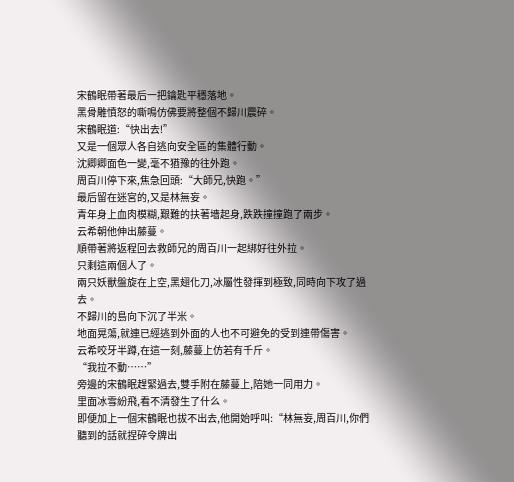宋鶴眠帶著最后一把鑰匙平穩落地。
黑骨雕憤怒的嘶鳴仿佛要將整個不歸川震碎。
宋鶴眠道:“快出去!”
又是一個眾人各自逃向安全區的集體行動。
沈卿卿面色一變,毫不猶豫的往外跑。
周百川停下來,焦急回頭:“大師兄,快跑。”
最后留在迷宮的,又是林無妄。
青年身上血肉模糊,艱難的扶著墻起身,跌跌撞撞跑了兩步。
云希朝他伸出藤蔓。
順帶著將返程回去救師兄的周百川一起綁好往外拉。
只剩這兩個人了。
兩只妖獸盤旋在上空,黑翅化刀,冰屬性發揮到極致,同時向下攻了過去。
不歸川的島向下沉了半米。
地面晃蕩,就連已經逃到外面的人也不可避免的受到連帶傷害。
云希咬牙半蹲,在這一刻,藤蔓上仿若有千斤。
“我拉不動……”
旁邊的宋鶴眠趕緊過去,雙手附在藤蔓上,陪她一同用力。
里面冰雪紛飛,看不清發生了什么。
即便加上一個宋鶴眠也拔不出去,他開始呼叫:“林無妄,周百川,你們聽到的話就捏碎令牌出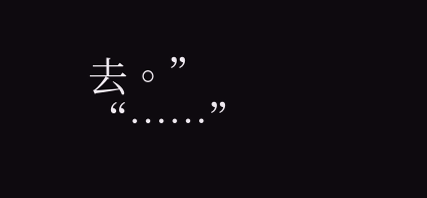去。”
“……”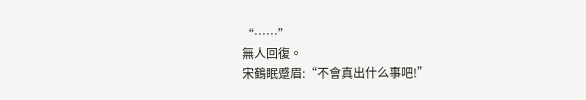“……”
無人回復。
宋鶴眠蹙眉:“不會真出什么事吧!”